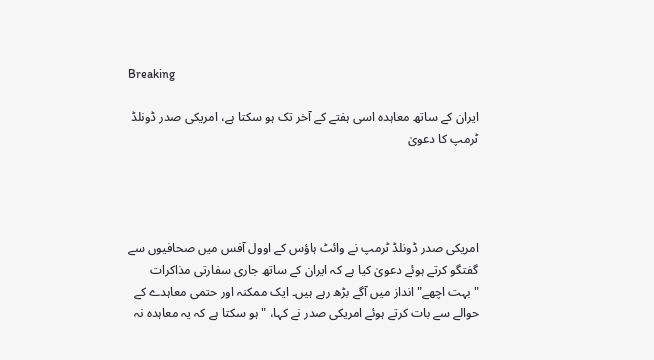Breaking

ایران کے ساتھ معاہدہ اسی ہفتے کے آخر تک ہو سکتا ہے، امریکی صدر ڈونلڈ ٹرمپ کا دعویٰ




امریکی صدر ڈونلڈ ٹرمپ نے وائٹ ہاؤس کے اوول آفس میں صحافیوں سے گفتگو کرتے ہوئے دعویٰ کیا ہے کہ ایران کے ساتھ جاری سفارتی مذاکرات "بہت اچھے" انداز میں آگے بڑھ رہے ہیں۔ ایک ممکنہ اور حتمی معاہدے کے حوالے سے بات کرتے ہوئے امریکی صدر نے کہا، "ہو سکتا ہے کہ یہ معاہدہ نہ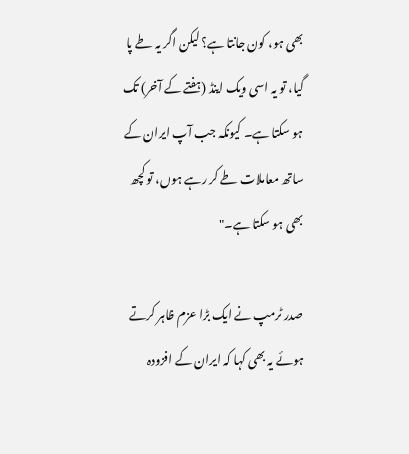بھی ہو، کون جانتا ہے؟ لیکن اگر یہ طے پا گیا، تو یہ اسی ویک اینڈ (ہفتے کے آخر) تک ہو سکتا ہے۔ کیونکہ جب آپ ایران کے ساتھ معاملات طے کر رہے ہوں، تو کچھ بھی ہو سکتا ہے۔"

صدر ٹرمپ نے ایک بڑا عزم ظاہر کرتے ہوئے یہ بھی کہا کہ ایران کے افزودہ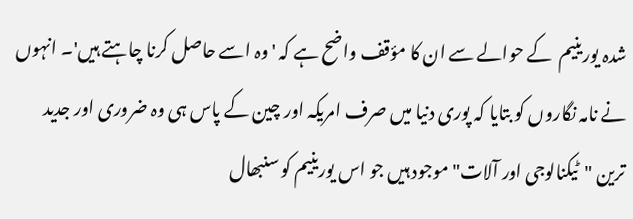شدہ یورینیم  کے حوالے سے ان کا مؤقف واضح ہے کہ 'وہ اسے حاصل کرنا چاہتے ہیں'۔ انہوں نے نامہ نگاروں کو بتایا کہ پوری دنیا میں صرف امریکہ اور چین کے پاس ہی وہ ضروری اور جدید ترین "ٹیکنالوجی اور آلات" موجود ہیں جو اس یورینیم کو سنبھال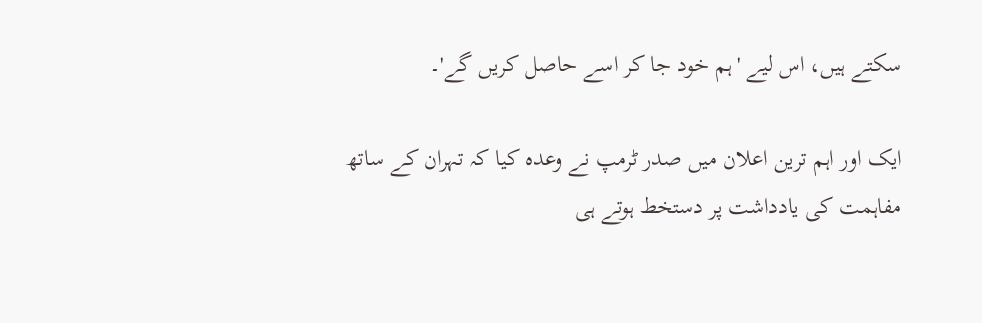سکتے ہیں، اس لیے 'ہم خود جا کر اسے حاصل کریں گے'۔

ایک اور اہم ترین اعلان میں صدر ٹرمپ نے وعدہ کیا کہ تہران کے ساتھ مفاہمت کی یادداشت پر دستخط ہوتے ہی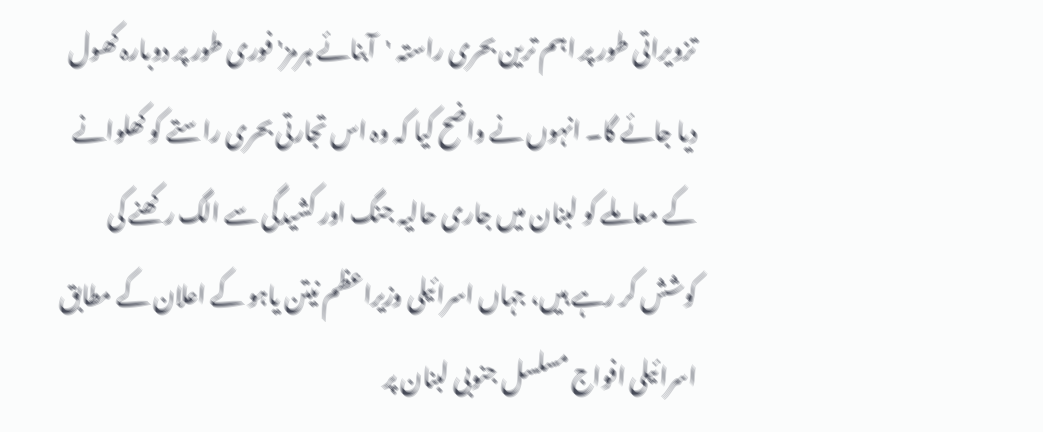تزویراتی طور پر اہم ترین بحری راستہ 'آبنائے ہرمز' فوری طور پر دوبارہ کھول دیا جائے گا۔ انہوں نے واضح کیا کہ وہ اس تجارتی بحری راستے کو کھلوانے کے معاملے کو لبنان میں جاری حالیہ جنگ اور کشیدگی سے الگ رکھنے کی کوشش کر رہے ہیں، جہاں اسرائیلی وزیراعظم نیتن یاہو کے اعلان کے مطابق اسرائیلی افواج مسلسل جنوبی لبنان پر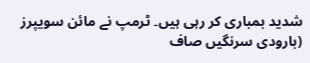شدید بمباری کر رہی ہیں۔ ٹرمپ نے مائن سویپرز (بارودی سرنگیں صاف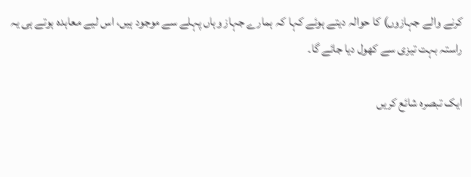کرنے والے جہازوں) کا حوالہ دیتے ہوئے کہا کہ ہمارے جہاز وہاں پہلے سے موجود ہیں، اس لیے معاہدہ ہوتے ہی یہ راستہ بہت تیزی سے کھول دیا جائے گا۔

ایک تبصرہ شائع کریں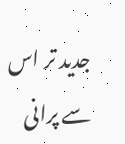جدید تر اس سے پرانی